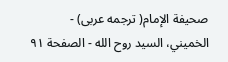صحيفة الإمام( ترجمه عربى) - الخميني، السيد روح الله - الصفحة ٩١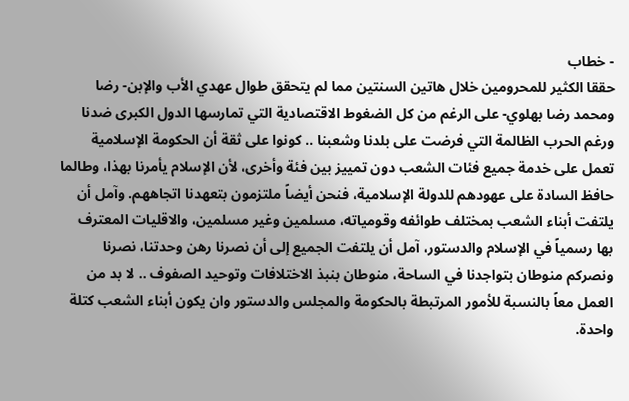- خطاب
حققا الكثير للمحرومين خلال هاتين السنتين مما لم يتحقق طوال عهدي الأب والإبن- رضا ومحمد رضا بهلوي- على الرغم من كل الضغوط الاقتصادية التي تمارسها الدول الكبرى ضدنا ورغم الحرب الظالمة التي فرضت على بلدنا وشعبنا .. كونوا على ثقة أن الحكومة الإسلامية تعمل على خدمة جميع فئات الشعب دون تمييز بين فئة وأخرى، لأن الإسلام يأمرنا بهذا، وطالما حافظ السادة على عهودهم للدولة الإسلامية، فنحن أيضاً ملتزمون بتعهدنا اتجاههم. وآمل أن يلتفت أبناء الشعب بمختلف طوائفه وقومياته، مسلمين وغير مسلمين، والاقليات المعترف بها رسمياً في الإسلام والدستور، آمل أن يلتفت الجميع إلى أن نصرنا رهن وحدتنا، نصرنا ونصركم منوطان بتواجدنا في الساحة، منوطان بنبذ الاختلافات وتوحيد الصفوف .. لا بد من العمل معاً بالنسبة للأمور المرتبطة بالحكومة والمجلس والدستور وان يكون أبناء الشعب كتلة واحدة.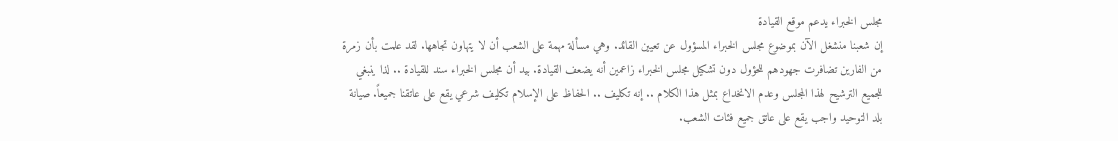مجلس الخبراء يدعم موقع القيادة
إن شعبنا منشغل الآن بموضوع مجلس الخبراء المسؤول عن تعيين القائد. وهي مسألة مهمة على الشعب أن لا يتهاون تجاهها. لقد علمت بأن زمرة من الفارين تضافرت جهودهم للحؤول دون تشكيل مجلس الخبراء زاعمين أنه يضعف القيادة. بيد أن مجلس الخبراء سند للقيادة .. لذا ينبغي للجميع الترشيح لهذا المجلس وعدم الانخداع بمثل هذا الكلام .. إنه تكليف .. الحفاظ على الإسلام تكليف شرعي يقع على عاتقنا جميعاً. صيانة بلد التوحيد واجب يقع على عاتق جميع فئات الشعب.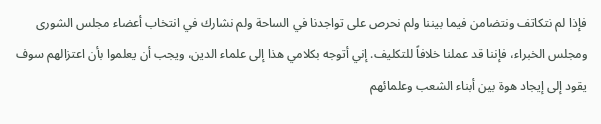فإذا لم نتكاتف ونتضامن فيما بيننا ولم نحرص على تواجدنا في الساحة ولم نشارك في انتخاب أعضاء مجلس الشورى ومجلس الخبراء، فإننا قد عملنا خلافاً للتكليف. إني أتوجه بكلامي هذا إلى علماء الدين، ويجب أن يعلموا بأن اعتزالهم سوف يقود إلى إيجاد هوة بين أبناء الشعب وعلمائهم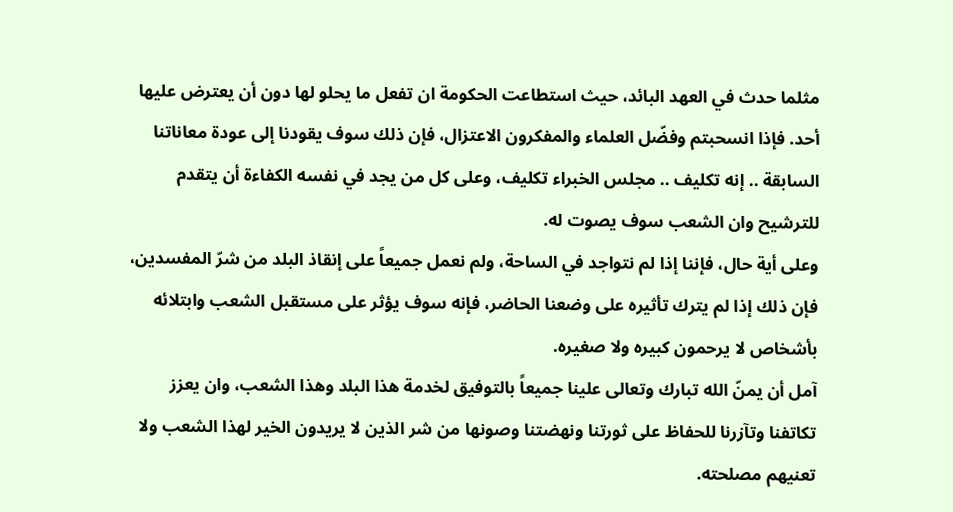مثلما حدث في العهد البائد، حيث استطاعت الحكومة ان تفعل ما يحلو لها دون أن يعترض عليها أحد. فإذا انسحبتم وفضّل العلماء والمفكرون الاعتزال، فإن ذلك سوف يقودنا إلى عودة معاناتنا السابقة .. إنه تكليف .. مجلس الخبراء تكليف، وعلى كل من يجد في نفسه الكفاءة أن يتقدم للترشيح وان الشعب سوف يصوت له.
وعلى أية حال، فإننا إذا لم نتواجد في الساحة، ولم نعمل جميعاً على إنقاذ البلد من شرّ المفسدين، فإن ذلك إذا لم يترك تأثيره على وضعنا الحاضر، فإنه سوف يؤثر على مستقبل الشعب وابتلائه بأشخاص لا يرحمون كبيره ولا صغيره.
آمل أن يمنّ الله تبارك وتعالى علينا جميعاً بالتوفيق لخدمة هذا البلد وهذا الشعب، وان يعزز تكاتفنا وتآزرنا للحفاظ على ثورتنا ونهضتنا وصونها من شر الذين لا يريدون الخير لهذا الشعب ولا تعنيهم مصلحته.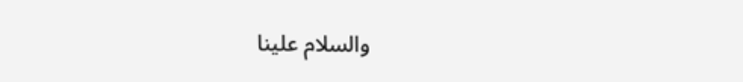والسلام علينا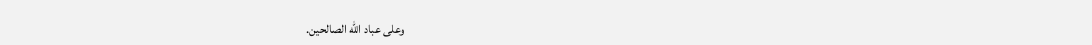وعلى عباد الله الصالحين.